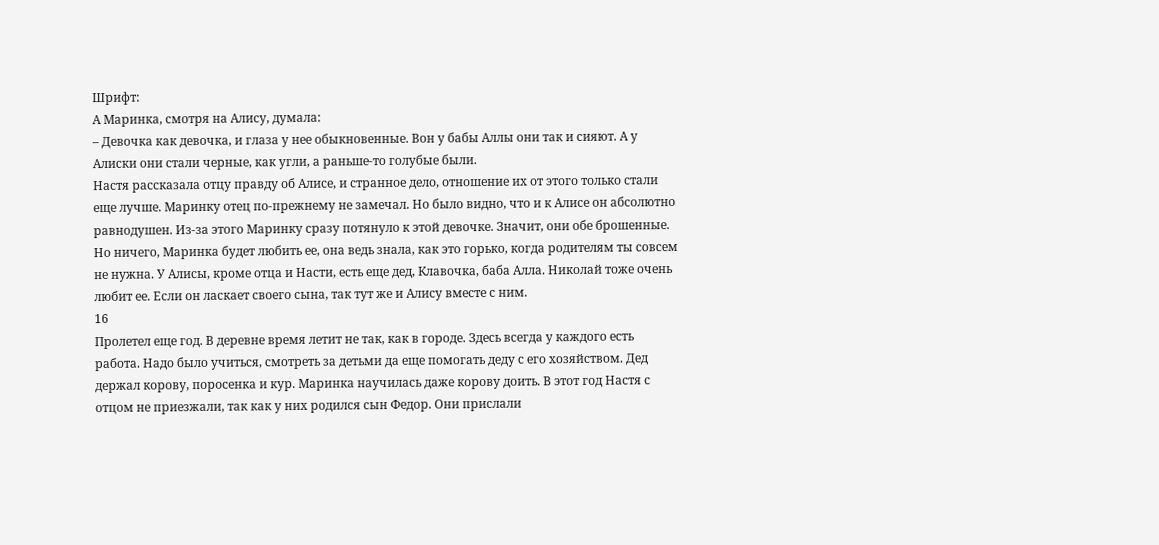Шрифт:
А Маринка, смотря на Алису, думала:
– Девочка как девочка, и глаза у нее обыкновенные. Вон у бабы Аллы они так и сияют. А у Алиски они стали черные, как угли, а раньше-то голубые были.
Настя рассказала отцу правду об Алисе, и странное дело, отношение их от этого только стали еще лучше. Маринку отец по-прежнему не замечал. Но было видно, что и к Алисе он абсолютно равнодушен. Из-за этого Маринку сразу потянуло к этой девочке. Значит, они обе брошенные. Но ничего, Маринка будет любить ее, она ведь знала, как это горько, когда родителям ты совсем не нужна. У Алисы, кроме отца и Насти, есть еще дед, Клавочка, баба Алла. Николай тоже очень любит ее. Если он ласкает своего сына, так тут же и Алису вместе с ним.
16
Пролетел еще год. В деревне время летит не так, как в городе. Здесь всегда у каждого есть работа. Надо было учиться, смотреть за детьми да еще помогать деду с его хозяйством. Дед держал корову, поросенка и кур. Маринка научилась даже корову доить. В этот год Настя с отцом не приезжали, так как у них родился сын Федор. Они прислали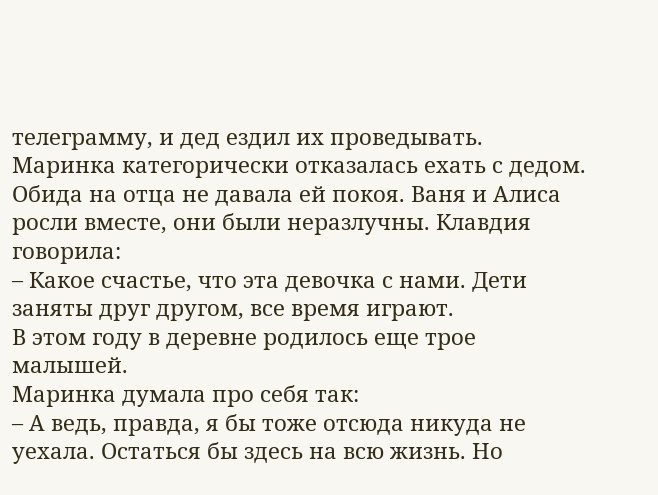телеграмму, и дед ездил их проведывать. Маринка категорически отказалась ехать с дедом. Обида на отца не давала ей покоя. Ваня и Алиса росли вместе, они были неразлучны. Клавдия говорила:
– Какое счастье, что эта девочка с нами. Дети заняты друг другом, все время играют.
В этом году в деревне родилось еще трое малышей.
Маринка думала про себя так:
– А ведь, правда, я бы тоже отсюда никуда не уехала. Остаться бы здесь на всю жизнь. Но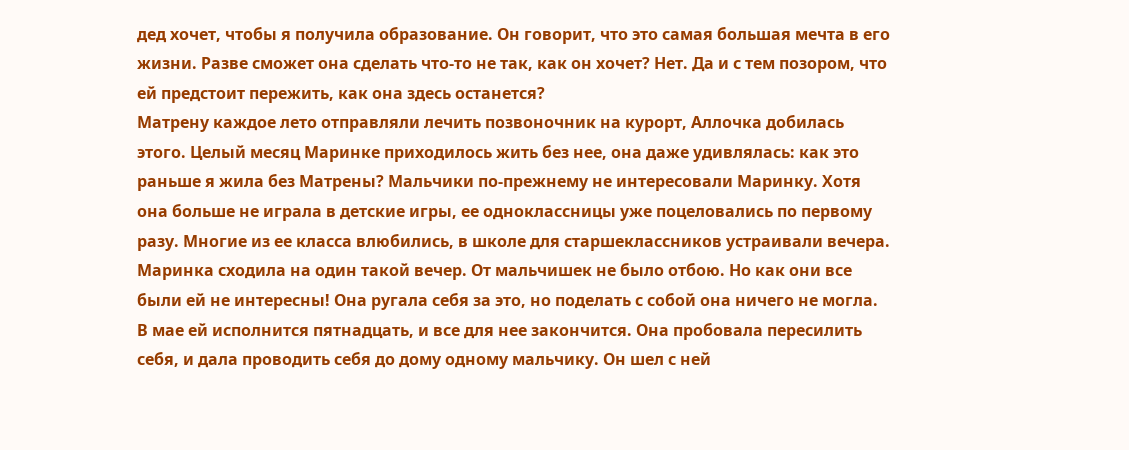дед хочет, чтобы я получила образование. Он говорит, что это самая большая мечта в его жизни. Разве сможет она сделать что-то не так, как он хочет? Нет. Да и с тем позором, что ей предстоит пережить, как она здесь останется?
Матрену каждое лето отправляли лечить позвоночник на курорт, Аллочка добилась этого. Целый месяц Маринке приходилось жить без нее, она даже удивлялась: как это раньше я жила без Матрены? Мальчики по-прежнему не интересовали Маринку. Хотя она больше не играла в детские игры, ее одноклассницы уже поцеловались по первому разу. Многие из ее класса влюбились, в школе для старшеклассников устраивали вечера. Маринка сходила на один такой вечер. От мальчишек не было отбою. Но как они все были ей не интересны! Она ругала себя за это, но поделать с собой она ничего не могла. В мае ей исполнится пятнадцать, и все для нее закончится. Она пробовала пересилить себя, и дала проводить себя до дому одному мальчику. Он шел с ней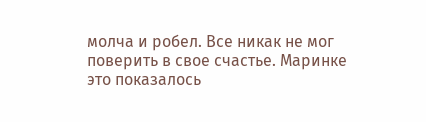молча и робел. Все никак не мог поверить в свое счастье. Маринке это показалось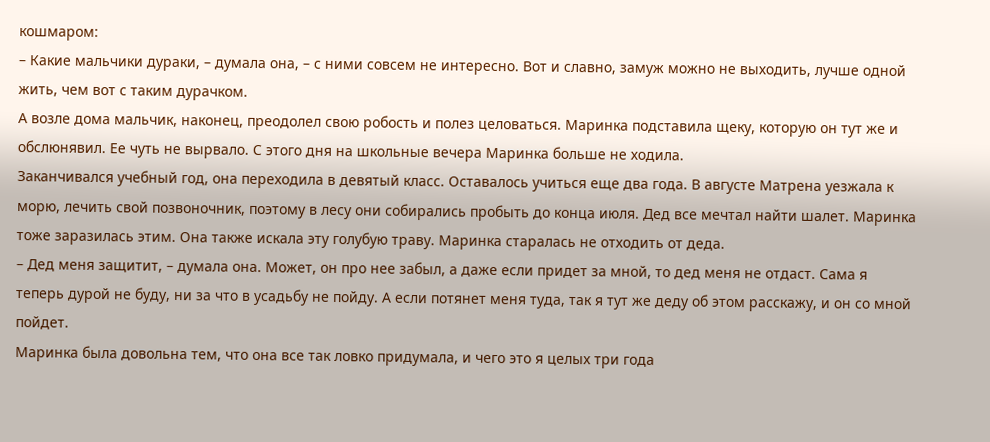кошмаром:
– Какие мальчики дураки, – думала она, – с ними совсем не интересно. Вот и славно, замуж можно не выходить, лучше одной жить, чем вот с таким дурачком.
А возле дома мальчик, наконец, преодолел свою робость и полез целоваться. Маринка подставила щеку, которую он тут же и обслюнявил. Ее чуть не вырвало. С этого дня на школьные вечера Маринка больше не ходила.
Заканчивался учебный год, она переходила в девятый класс. Оставалось учиться еще два года. В августе Матрена уезжала к морю, лечить свой позвоночник, поэтому в лесу они собирались пробыть до конца июля. Дед все мечтал найти шалет. Маринка тоже заразилась этим. Она также искала эту голубую траву. Маринка старалась не отходить от деда.
– Дед меня защитит, – думала она. Может, он про нее забыл, а даже если придет за мной, то дед меня не отдаст. Сама я теперь дурой не буду, ни за что в усадьбу не пойду. А если потянет меня туда, так я тут же деду об этом расскажу, и он со мной пойдет.
Маринка была довольна тем, что она все так ловко придумала, и чего это я целых три года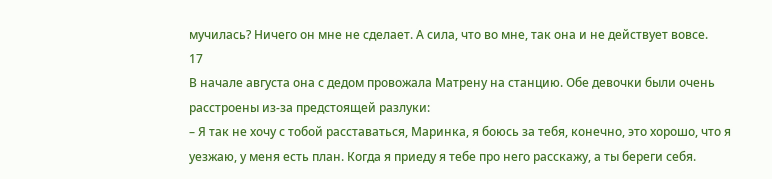мучилась? Ничего он мне не сделает. А сила, что во мне, так она и не действует вовсе.
17
В начале августа она с дедом провожала Матрену на станцию. Обе девочки были очень расстроены из-за предстоящей разлуки:
– Я так не хочу с тобой расставаться, Маринка, я боюсь за тебя, конечно, это хорошо, что я уезжаю, у меня есть план. Когда я приеду я тебе про него расскажу, а ты береги себя.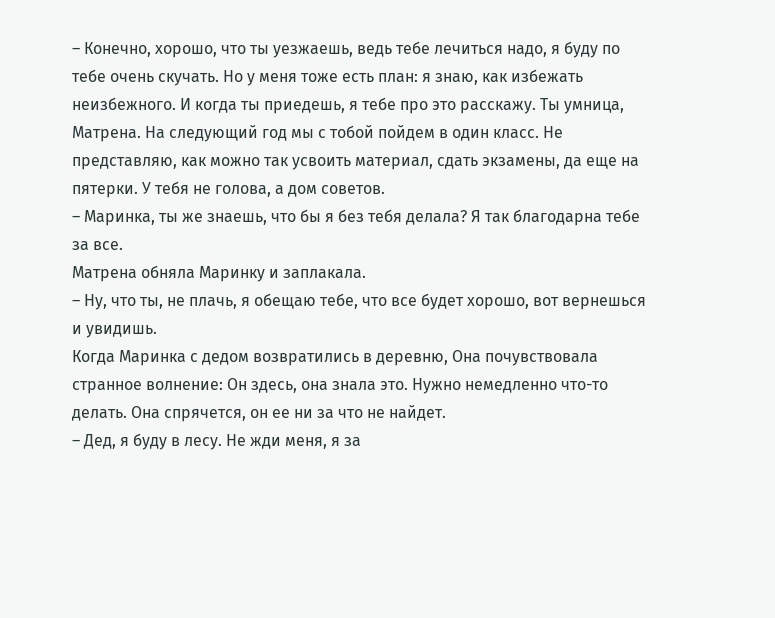– Конечно, хорошо, что ты уезжаешь, ведь тебе лечиться надо, я буду по тебе очень скучать. Но у меня тоже есть план: я знаю, как избежать неизбежного. И когда ты приедешь, я тебе про это расскажу. Ты умница, Матрена. На следующий год мы с тобой пойдем в один класс. Не представляю, как можно так усвоить материал, сдать экзамены, да еще на пятерки. У тебя не голова, а дом советов.
– Маринка, ты же знаешь, что бы я без тебя делала? Я так благодарна тебе за все.
Матрена обняла Маринку и заплакала.
– Ну, что ты, не плачь, я обещаю тебе, что все будет хорошо, вот вернешься и увидишь.
Когда Маринка с дедом возвратились в деревню, Она почувствовала странное волнение: Он здесь, она знала это. Нужно немедленно что-то делать. Она спрячется, он ее ни за что не найдет.
– Дед, я буду в лесу. Не жди меня, я за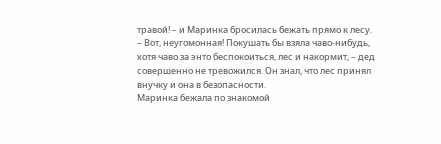травой! – и Маринка бросилась бежать прямо к лесу.
– Вот, неугомонная! Покушать бы взяла чаво-нибудь, хотя чаво за энто беспокоиться, лес и накормит, – дед совершенно не тревожился. Он знал, что лес принял внучку и она в безопасности.
Маринка бежала по знакомой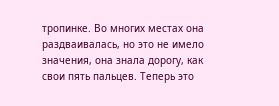тропинке. Во многих местах она раздваивалась, но это не имело значения, она знала дорогу, как свои пять пальцев. Теперь это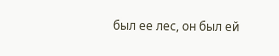был ее лес, он был ей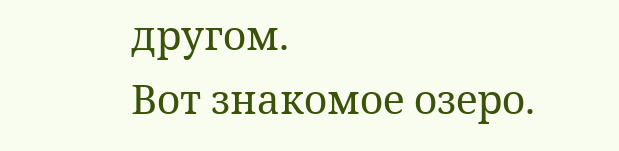другом.
Вот знакомое озеро.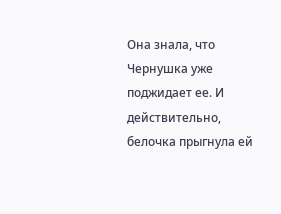Она знала, что Чернушка уже поджидает ее. И действительно, белочка прыгнула ей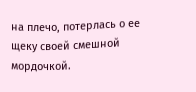на плечо, потерлась о ее щеку своей смешной мордочкой.